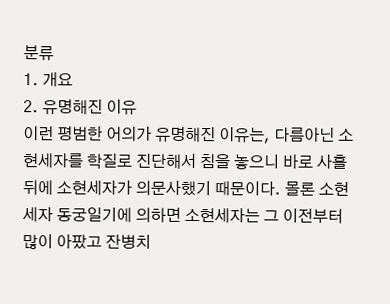분류
1. 개요
2. 유명해진 이유
이런 평범한 어의가 유명해진 이유는, 다름아닌 소현세자를 학질로 진단해서 침을 놓으니 바로 사흘 뒤에 소현세자가 의문사했기 때문이다. 몰론 소현세자 동궁일기에 의하면 소현세자는 그 이전부터 많이 아팠고 잔병치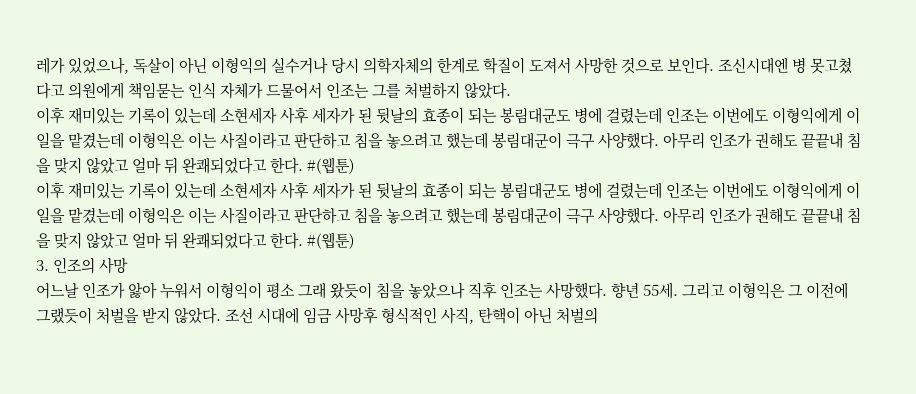레가 있었으나, 독살이 아닌 이형익의 실수거나 당시 의학자체의 한계로 학질이 도져서 사망한 것으로 보인다. 조신시대엔 병 못고쳤다고 의원에게 책임묻는 인식 자체가 드물어서 인조는 그를 처벌하지 않았다.
이후 재미있는 기록이 있는데 소현세자 사후 세자가 된 뒷날의 효종이 되는 봉림대군도 병에 걸렸는데 인조는 이번에도 이형익에게 이 일을 맡겼는데 이형익은 이는 사질이라고 판단하고 침을 놓으려고 했는데 봉림대군이 극구 사양했다. 아무리 인조가 권해도 끝끝내 침을 맞지 않았고 얼마 뒤 완쾌되었다고 한다. #(웹툰)
이후 재미있는 기록이 있는데 소현세자 사후 세자가 된 뒷날의 효종이 되는 봉림대군도 병에 걸렸는데 인조는 이번에도 이형익에게 이 일을 맡겼는데 이형익은 이는 사질이라고 판단하고 침을 놓으려고 했는데 봉림대군이 극구 사양했다. 아무리 인조가 권해도 끝끝내 침을 맞지 않았고 얼마 뒤 완쾌되었다고 한다. #(웹툰)
3. 인조의 사망
어느날 인조가 앓아 누워서 이형익이 평소 그래 왔듯이 침을 놓았으나 직후 인조는 사망했다. 향년 55세. 그리고 이형익은 그 이전에 그랬듯이 처벌을 받지 않았다. 조선 시대에 임금 사망후 형식적인 사직, 탄핵이 아닌 처벌의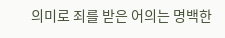의미로 죄를 받은 어의는 명백한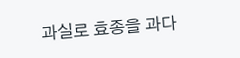과실로 효종을 과다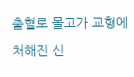출혈로 몰고가 교형에 처해진 신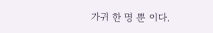가귀 한 명 뿐 이다.